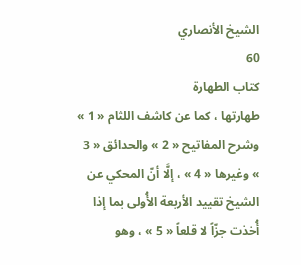الشيخ الأنصاري
60
كتاب الطهارة
طهارتها ، كما عن كاشف اللثام « 1 » وشرح المفاتيح « 2 » والحدائق « 3 » وغيرها « 4 » ، إلَّا أنّ المحكي عن الشيخ تقييد الأربعة الأُولى بما إذا أُخذت جزّاً لا قلعاً « 5 » ، وهو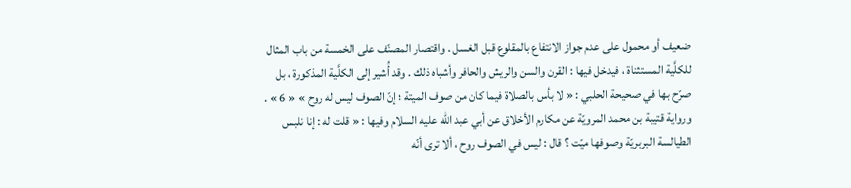ضعيف أو محمول على عدم جواز الانتفاع بالمقلوع قبل الغسل . واقتصار المصنّف على الخمسة من باب المثال للكلَّية المستثناة ، فيدخل فيها : القرن والسن والريش والحافر وأشباه ذلك . وقد أُشير إلى الكلَّية المذكورة ، بل صرّح بها في صحيحة الحلبي : « لا بأس بالصلاة فيما كان من صوف الميتة ؛ إنّ الصوف ليس له روح » « 6 » . ورواية قتيبة بن محمد المرويّة عن مكارم الأخلاق عن أبي عبد الله عليه السلام وفيها : « قلت له : إنا نلبس الطيالسة البربريّة وصوفها ميّت ؟ قال : ليس في الصوف روح ، ألا ترى أنّه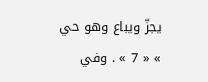يجزّ ويباع وهو حي » « 7 » . وفي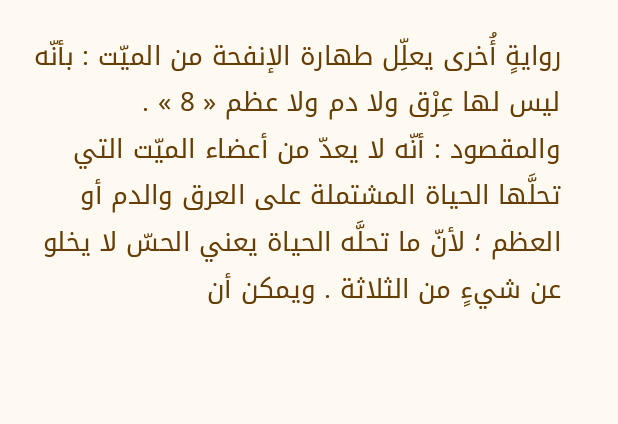روايةٍ أُخرى يعلِّل طهارة الإنفحة من الميّت : بأنّه ليس لها عِرْق ولا دم ولا عظم « 8 » . والمقصود : أنّه لا يعدّ من أعضاء الميّت التي تحلَّها الحياة المشتملة على العرق والدم أو العظم ؛ لأنّ ما تحلَّه الحياة يعني الحسّ لا يخلو عن شيءٍ من الثلاثة . ويمكن أن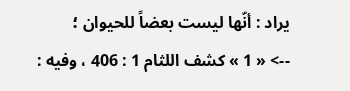يراد : أنّها ليست بعضاً للحيوان ؛
--> « 1 » كشف اللثام 1 : 406 ، وفيه :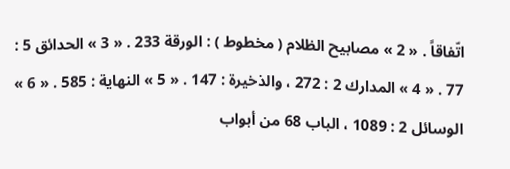اتّفاقاً . « 2 » مصابيح الظلام ( مخطوط ) : الورقة 233 . « 3 » الحدائق 5 : 77 . « 4 » المدارك 2 : 272 ، والذخيرة : 147 . « 5 » النهاية : 585 . « 6 » الوسائل 2 : 1089 ، الباب 68 من أبواب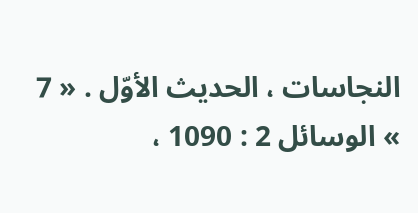النجاسات ، الحديث الأوّل . « 7 » الوسائل 2 : 1090 ،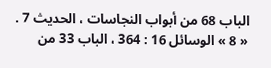الباب 68 من أبواب النجاسات ، الحديث 7 . « 8 » الوسائل 16 : 364 ، الباب 33 من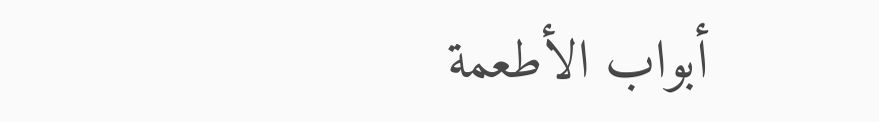أبواب الأطعمة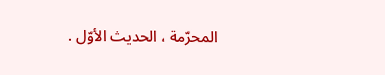المحرّمة ، الحديث الأوّل .